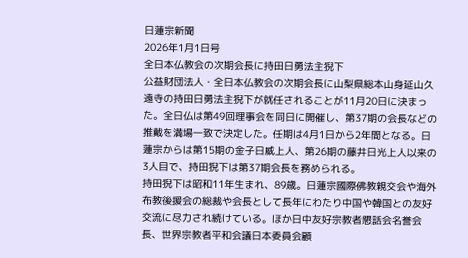日蓮宗新聞
2026年1月1日号
全日本仏教会の次期会長に持田日勇法主猊下
公益財団法人・全日本仏教会の次期会長に山梨県総本山身延山久遠寺の持田日勇法主猊下が就任されることが11月20日に決まった。全日仏は第49回理事会を同日に開催し、第37期の会長などの推戴を満場一致で決定した。任期は4月1日から2年間となる。日蓮宗からは第15期の金子日威上人、第26期の藤井日光上人以来の3人目で、持田猊下は第37期会長を務められる。
持田猊下は昭和11年生まれ、89歳。日蓮宗國際佛教親交会や海外布教後援会の総裁や会長として長年にわたり中国や韓国との友好交流に尽力され続けている。ほか日中友好宗教者懇話会名誉会長、世界宗教者平和会議日本委員会顧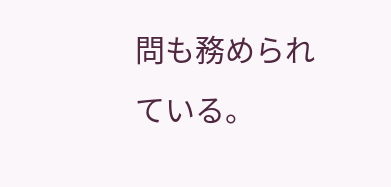問も務められている。